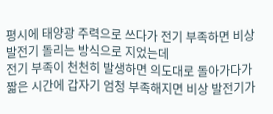평시에 태양광 주력으로 쓰다가 전기 부족하면 비상 발전기 돌리는 방식으로 지었는데
전기 부족이 천천히 발생하면 의도대로 돌아가다가
짧은 시간에 갑자기 엄청 부족해지면 비상 발전기가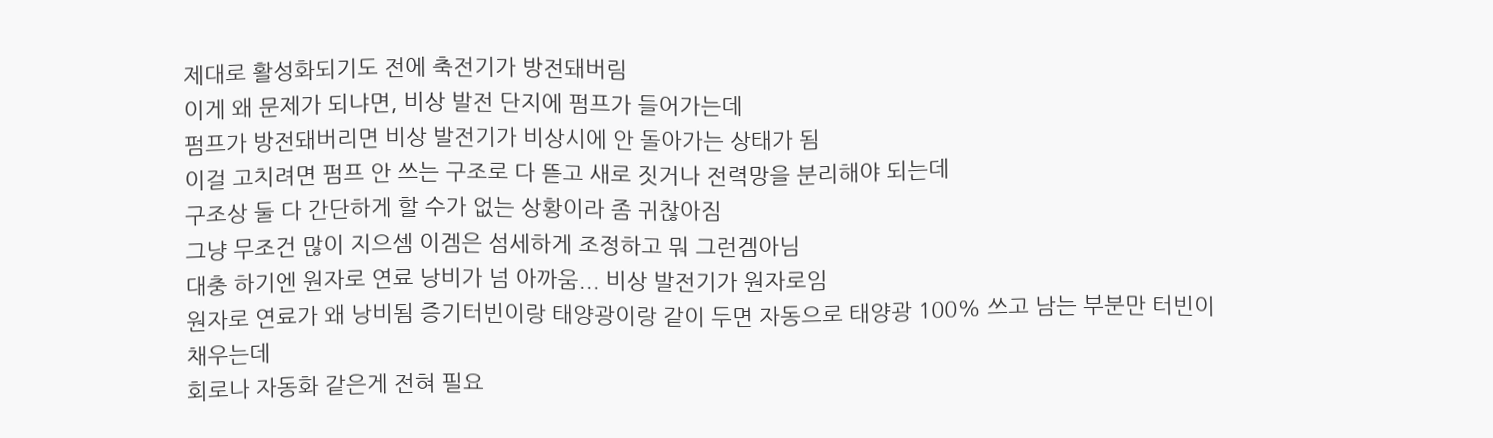제대로 활성화되기도 전에 축전기가 방전돼버림
이게 왜 문제가 되냐면, 비상 발전 단지에 펌프가 들어가는데
펌프가 방전돼버리면 비상 발전기가 비상시에 안 돌아가는 상태가 됨
이걸 고치려면 펌프 안 쓰는 구조로 다 뜯고 새로 짓거나 전력망을 분리해야 되는데
구조상 둘 다 간단하게 할 수가 없는 상황이라 좀 귀찮아짐
그냥 무조건 많이 지으셈 이겜은 섬세하게 조정하고 뭐 그런겜아님
대충 하기엔 원자로 연료 낭비가 넘 아까움... 비상 발전기가 원자로임
원자로 연료가 왜 낭비됨 증기터빈이랑 태양광이랑 같이 두면 자동으로 태양광 100% 쓰고 남는 부분만 터빈이 채우는데
회로나 자동화 같은게 전혀 필요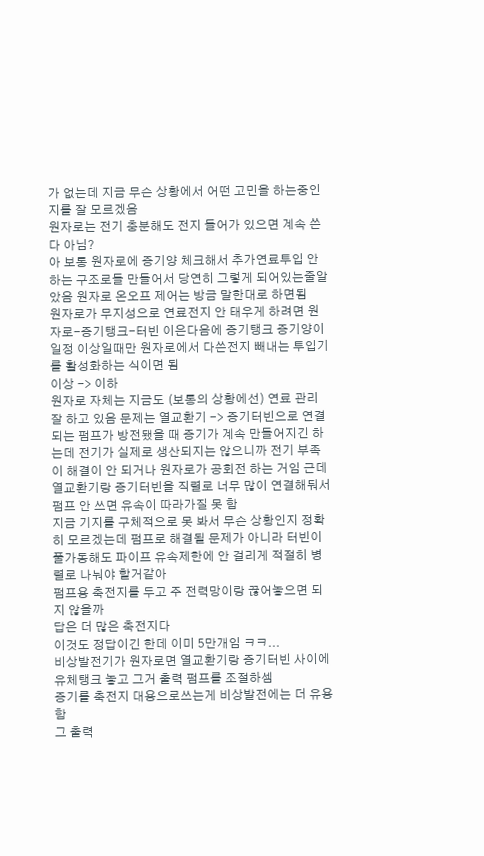가 없는데 지금 무슨 상황에서 어떤 고민을 하는중인지를 잘 모르겠음
원자로는 전기 충분해도 전지 들어가 있으면 계속 쓴다 아님?
아 보통 원자로에 증기양 체크해서 추가연료투입 안하는 구조로들 만들어서 당연히 그렇게 되어있는줄알았음 원자로 온오프 제어는 방금 말한대로 하면됨
원자로가 무지성으로 연료전지 안 태우게 하려면 원자로-증기탱크-터빈 이은다음에 증기탱크 증기양이 일정 이상일때만 원자로에서 다쓴전지 빼내는 투입기를 활성화하는 식이면 됨
이상 -> 이하
원자로 자체는 지금도 (보통의 상황에선) 연료 관리 잘 하고 있음 문제는 열교환기 -> 증기터빈으로 연결되는 펌프가 방전됐을 때 증기가 계속 만들어지긴 하는데 전기가 실제로 생산되지는 않으니까 전기 부족이 해결이 안 되거나 원자로가 공회전 하는 거임 근데 열교환기랑 증기터빈을 직렬로 너무 많이 연결해둬서 펌프 안 쓰면 유속이 따라가질 못 함
지금 기지를 구체적으로 못 봐서 무슨 상황인지 정확히 모르겠는데 펌프로 해결될 문제가 아니라 터빈이 풀가동해도 파이프 유속제한에 안 걸리게 적절히 병렬로 나눠야 할거같아
펌프용 축전지를 두고 주 전력망이랑 끊어놓으면 되지 않을까
답은 더 많은 축전지다
이것도 정답이긴 한데 이미 5만개임 ㅋㅋ...
비상발전기가 원자로면 열교환기랑 증기터빈 사이에 유체탱크 놓고 그거 출력 펌프를 조절하셈
증기를 축전지 대용으로쓰는게 비상발전에는 더 유용함
그 출력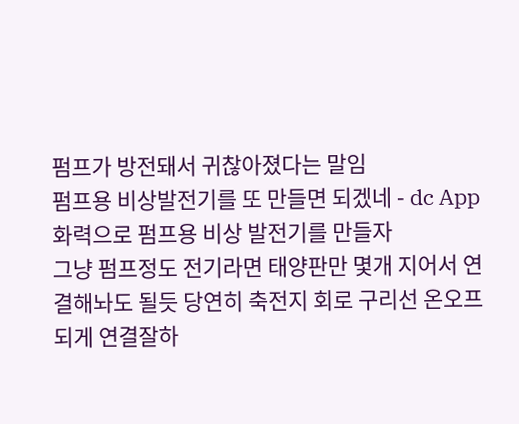펌프가 방전돼서 귀찮아졌다는 말임
펌프용 비상발전기를 또 만들면 되겠네 - dc App
화력으로 펌프용 비상 발전기를 만들자
그냥 펌프정도 전기라면 태양판만 몇개 지어서 연결해놔도 될듯 당연히 축전지 회로 구리선 온오프되게 연결잘하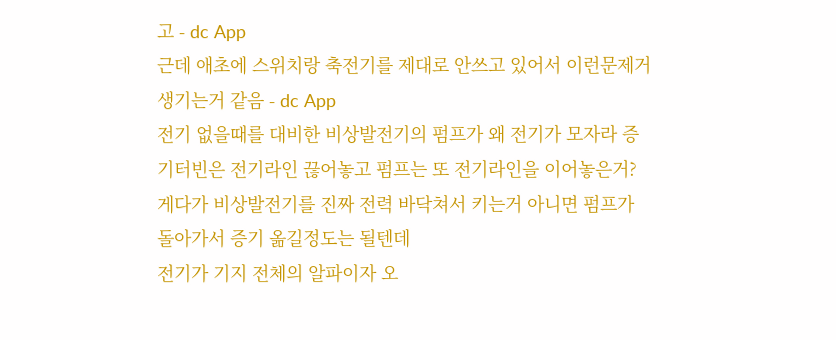고 - dc App
근데 애초에 스위치랑 축전기를 제대로 안쓰고 있어서 이런문제거 생기는거 같음 - dc App
전기 없을때를 대비한 비상발전기의 펌프가 왜 전기가 모자라 증기터빈은 전기라인 끊어놓고 펌프는 또 전기라인을 이어놓은거?
게다가 비상발전기를 진짜 전력 바닥쳐서 키는거 아니면 펌프가 돌아가서 증기 옮길정도는 될텐데
전기가 기지 전체의 알파이자 오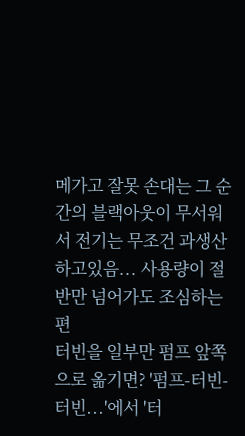메가고 잘못 손대는 그 순간의 블랙아웃이 무서워서 전기는 무조건 과생산 하고있음... 사용량이 절반만 넘어가도 조심하는편
터빈을 일부만 펌프 앞쪽으로 옮기면? '펌프-터빈-터빈...'에서 '터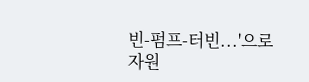빈-펌프-터빈...'으로
자원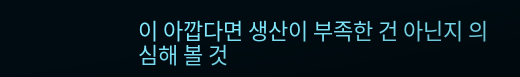이 아깝다면 생산이 부족한 건 아닌지 의심해 볼 것